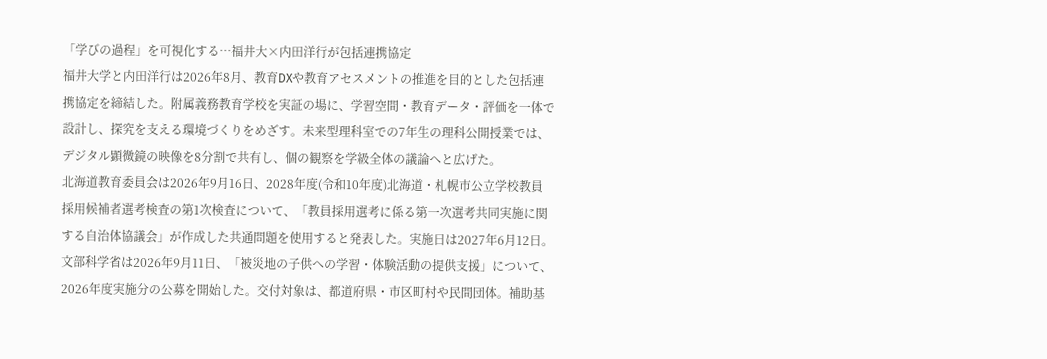「学びの過程」を可視化する…福井大×内田洋行が包括連携協定
福井大学と内田洋行は2026年8月、教育DXや教育アセスメントの推進を目的とした包括連携協定を締結した。附属義務教育学校を実証の場に、学習空間・教育データ・評価を一体で設計し、探究を支える環境づくりをめざす。未来型理科室での7年生の理科公開授業では、デジタル顕微鏡の映像を8分割で共有し、個の観察を学級全体の議論へと広げた。
北海道教育委員会は2026年9月16日、2028年度(令和10年度)北海道・札幌市公立学校教員採用候補者選考検査の第1次検査について、「教員採用選考に係る第一次選考共同実施に関する自治体協議会」が作成した共通問題を使用すると発表した。実施日は2027年6月12日。
文部科学省は2026年9月11日、「被災地の子供への学習・体験活動の提供支援」について、2026年度実施分の公募を開始した。交付対象は、都道府県・市区町村や民間団体。補助基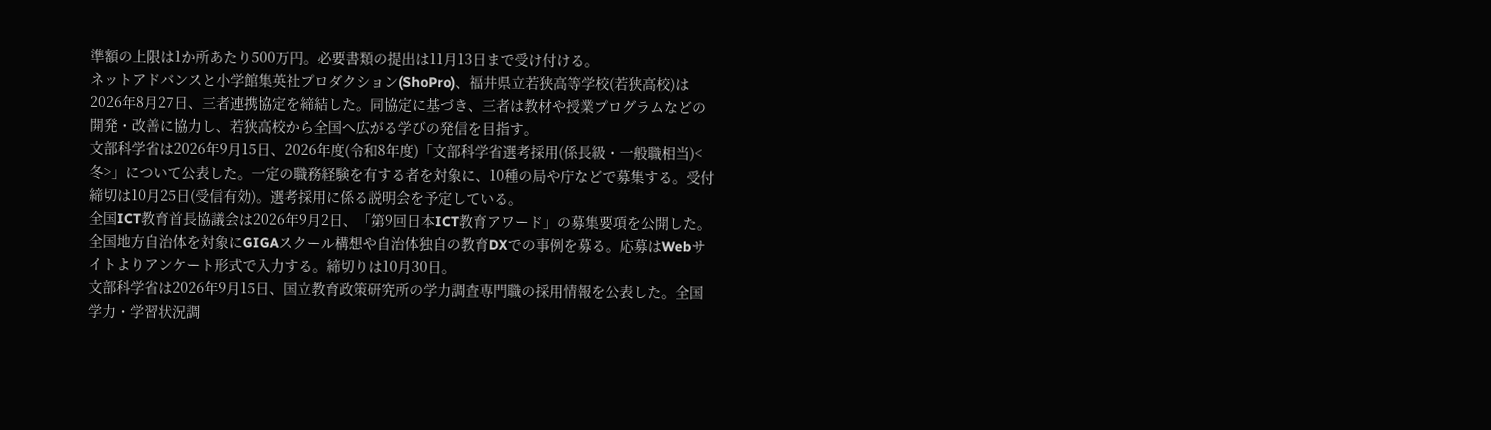準額の上限は1か所あたり500万円。必要書類の提出は11月13日まで受け付ける。
ネットアドバンスと小学館集英社プロダクション(ShoPro)、福井県立若狭高等学校(若狭高校)は2026年8月27日、三者連携協定を締結した。同協定に基づき、三者は教材や授業プログラムなどの開発・改善に協力し、若狭高校から全国へ広がる学びの発信を目指す。
文部科学省は2026年9月15日、2026年度(令和8年度)「文部科学省選考採用(係長級・一般職相当)<冬>」について公表した。一定の職務経験を有する者を対象に、10種の局や庁などで募集する。受付締切は10月25日(受信有効)。選考採用に係る説明会を予定している。
全国ICT教育首長協議会は2026年9月2日、「第9回日本ICT教育アワード」の募集要項を公開した。全国地方自治体を対象にGIGAスクール構想や自治体独自の教育DXでの事例を募る。応募はWebサイトよりアンケート形式で入力する。締切りは10月30日。
文部科学省は2026年9月15日、国立教育政策研究所の学力調査専門職の採用情報を公表した。全国学力・学習状況調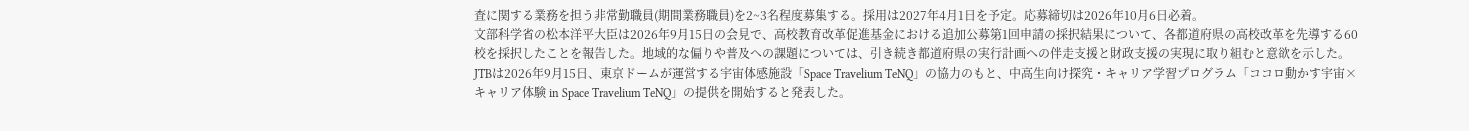査に関する業務を担う非常勤職員(期間業務職員)を2~3名程度募集する。採用は2027年4月1日を予定。応募締切は2026年10月6日必着。
文部科学省の松本洋平大臣は2026年9月15日の会見で、高校教育改革促進基金における追加公募第1回申請の採択結果について、各都道府県の高校改革を先導する60校を採択したことを報告した。地域的な偏りや普及への課題については、引き続き都道府県の実行計画への伴走支援と財政支援の実現に取り組むと意欲を示した。
JTBは2026年9月15日、東京ドームが運営する宇宙体感施設「Space Travelium TeNQ」の協力のもと、中高生向け探究・キャリア学習プログラム「ココロ動かす宇宙×キャリア体験 in Space Travelium TeNQ」の提供を開始すると発表した。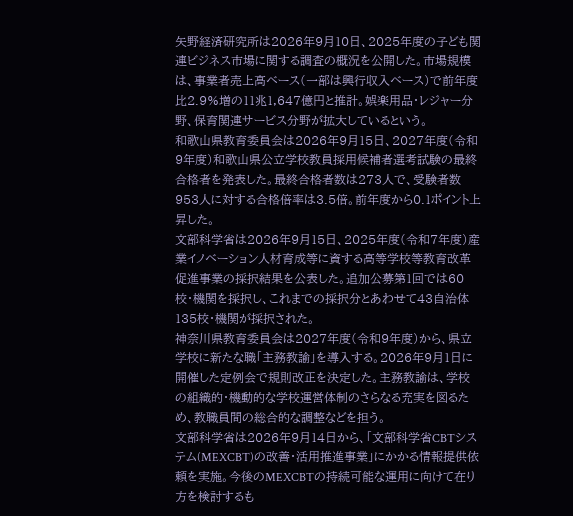矢野経済研究所は2026年9月10日、2025年度の子ども関連ビジネス市場に関する調査の概況を公開した。市場規模は、事業者売上高ベース(一部は興行収入ベース)で前年度比2.9%増の11兆1,647億円と推計。娯楽用品・レジャー分野、保育関連サービス分野が拡大しているという。
和歌山県教育委員会は2026年9月15日、2027年度(令和9年度)和歌山県公立学校教員採用候補者選考試験の最終合格者を発表した。最終合格者数は273人で、受験者数953人に対する合格倍率は3.5倍。前年度から0.1ポイント上昇した。
文部科学省は2026年9月15日、2025年度(令和7年度)産業イノベーション人材育成等に資する高等学校等教育改革促進事業の採択結果を公表した。追加公募第1回では60校・機関を採択し、これまでの採択分とあわせて43自治体135校・機関が採択された。
神奈川県教育委員会は2027年度(令和9年度)から、県立学校に新たな職「主務教諭」を導入する。2026年9月1日に開催した定例会で規則改正を決定した。主務教諭は、学校の組織的・機動的な学校運営体制のさらなる充実を図るため、教職員間の総合的な調整などを担う。
文部科学省は2026年9月14日から、「文部科学省CBTシステム(MEXCBT)の改善・活用推進事業」にかかる情報提供依頼を実施。今後のMEXCBTの持続可能な運用に向けて在り方を検討するも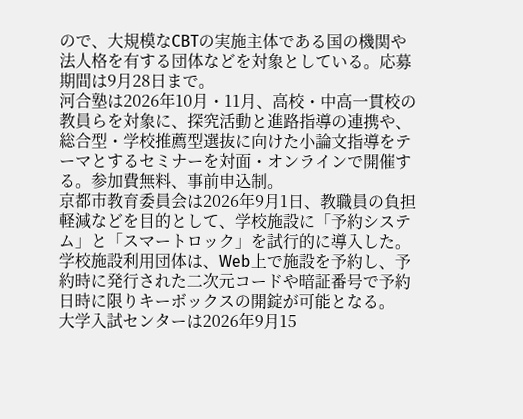ので、大規模なCBTの実施主体である国の機関や法人格を有する団体などを対象としている。応募期間は9月28日まで。
河合塾は2026年10月・11月、高校・中高一貫校の教員らを対象に、探究活動と進路指導の連携や、総合型・学校推薦型選抜に向けた小論文指導をテーマとするセミナーを対面・オンラインで開催する。参加費無料、事前申込制。
京都市教育委員会は2026年9月1日、教職員の負担軽減などを目的として、学校施設に「予約システム」と「スマートロック」を試行的に導入した。学校施設利用団体は、Web上で施設を予約し、予約時に発行された二次元コードや暗証番号で予約日時に限りキーボックスの開錠が可能となる。
大学入試センターは2026年9月15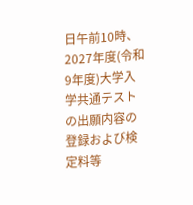日午前10時、2027年度(令和9年度)大学入学共通テストの出願内容の登録および検定料等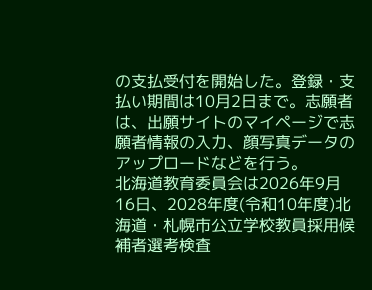の支払受付を開始した。登録・支払い期間は10月2日まで。志願者は、出願サイトのマイページで志願者情報の入力、顔写真データのアップロードなどを行う。
北海道教育委員会は2026年9月16日、2028年度(令和10年度)北海道・札幌市公立学校教員採用候補者選考検査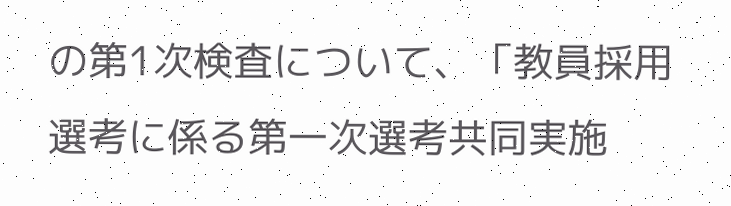の第1次検査について、「教員採用選考に係る第一次選考共同実施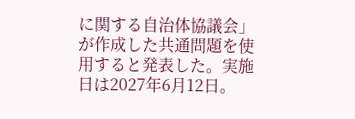に関する自治体協議会」が作成した共通問題を使用すると発表した。実施日は2027年6月12日。